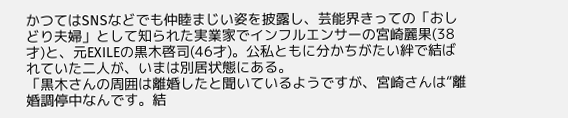かつてはSNSなどでも仲睦まじい姿を披露し、芸能界きっての「おしどり夫婦」として知られた実業家でインフルエンサーの宮崎麗果(38才)と、元EXILEの黒木啓司(46才)。公私ともに分かちがたい絆で結ばれていた二人が、いまは別居状態にある。
「黒木さんの周囲は離婚したと聞いているようですが、宮崎さんは“離婚調停中なんです。結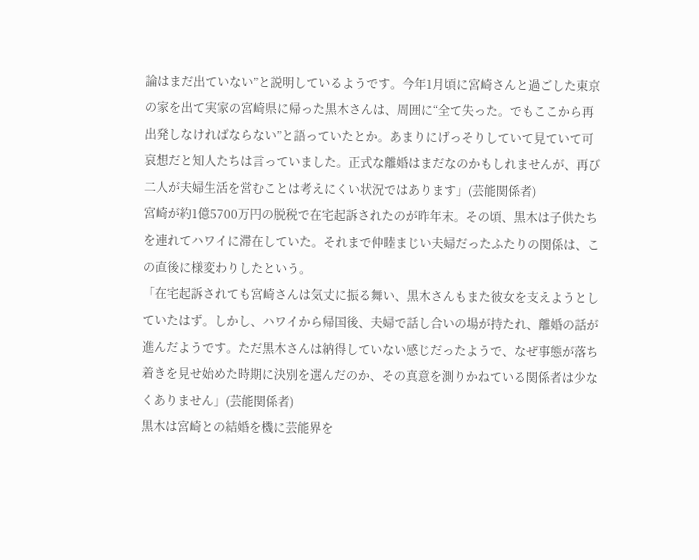論はまだ出ていない”と説明しているようです。今年1月頃に宮崎さんと過ごした東京の家を出て実家の宮崎県に帰った黒木さんは、周囲に“全て失った。でもここから再出発しなければならない”と語っていたとか。あまりにげっそりしていて見ていて可哀想だと知人たちは言っていました。正式な離婚はまだなのかもしれませんが、再び二人が夫婦生活を営むことは考えにくい状況ではあります」(芸能関係者)
宮崎が約1億5700万円の脱税で在宅起訴されたのが昨年末。その頃、黒木は子供たちを連れてハワイに滞在していた。それまで仲睦まじい夫婦だったふたりの関係は、この直後に様変わりしたという。
「在宅起訴されても宮崎さんは気丈に振る舞い、黒木さんもまた彼女を支えようとしていたはず。しかし、ハワイから帰国後、夫婦で話し合いの場が持たれ、離婚の話が進んだようです。ただ黒木さんは納得していない感じだったようで、なぜ事態が落ち着きを見せ始めた時期に決別を選んだのか、その真意を測りかねている関係者は少なくありません」(芸能関係者)
黒木は宮崎との結婚を機に芸能界を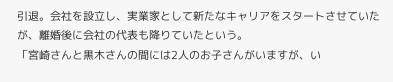引退。会社を設立し、実業家として新たなキャリアをスタートさせていたが、離婚後に会社の代表も降りていたという。
「宮崎さんと黒木さんの間には2人のお子さんがいますが、い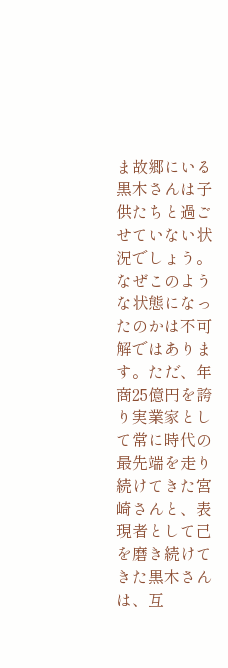ま故郷にいる黒木さんは子供たちと過ごせていない状況でしょう。なぜこのような状態になったのかは不可解ではあります。ただ、年商25億円を誇り実業家として常に時代の最先端を走り続けてきた宮崎さんと、表現者として己を磨き続けてきた黒木さんは、互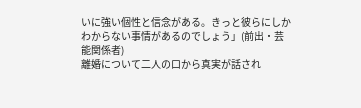いに強い個性と信念がある。きっと彼らにしかわからない事情があるのでしょう」(前出・芸能関係者)
離婚について二人の口から真実が話され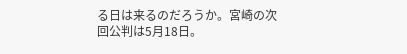る日は来るのだろうか。宮崎の次回公判は5月18日。